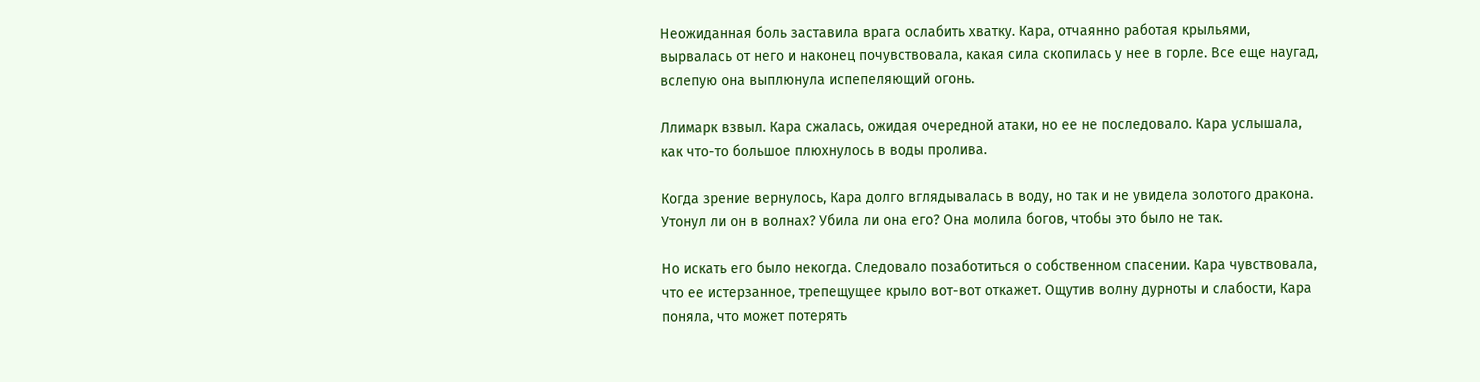Неожиданная боль заставила врага ослабить хватку. Кара, отчаянно работая крыльями, вырвалась от него и наконец почувствовала, какая сила скопилась у нее в горле. Все еще наугад, вслепую она выплюнула испепеляющий огонь.

Ллимарк взвыл. Кара сжалась, ожидая очередной атаки, но ее не последовало. Кара услышала, как что-то большое плюхнулось в воды пролива.

Когда зрение вернулось, Кара долго вглядывалась в воду, но так и не увидела золотого дракона. Утонул ли он в волнах? Убила ли она его? Она молила богов, чтобы это было не так.

Но искать его было некогда. Следовало позаботиться о собственном спасении. Кара чувствовала, что ее истерзанное, трепещущее крыло вот-вот откажет. Ощутив волну дурноты и слабости, Кара поняла, что может потерять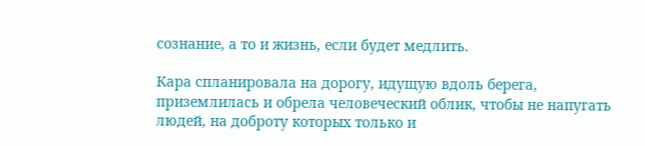сознание, а то и жизнь, если будет медлить.

Кара спланировала на дорогу, идущую вдоль берега, приземлилась и обрела человеческий облик, чтобы не напугать людей, на доброту которых только и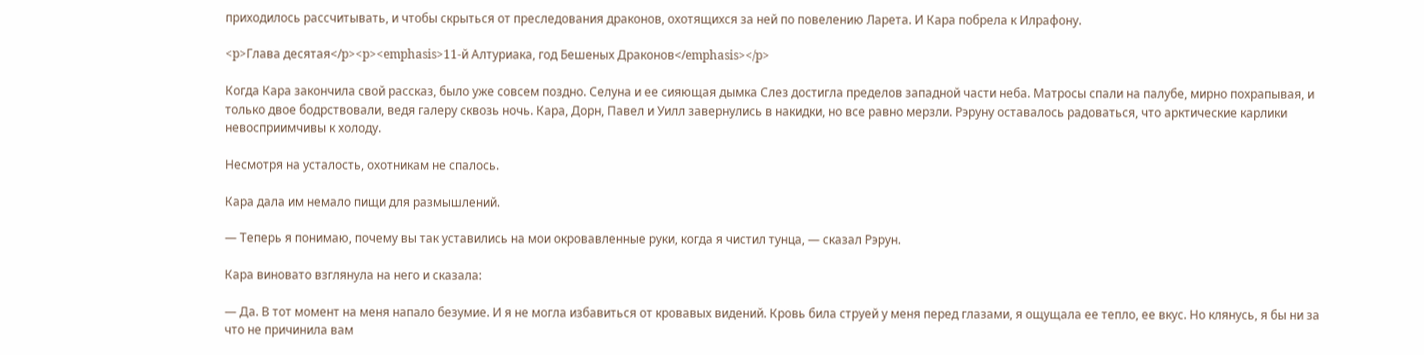приходилось рассчитывать, и чтобы скрыться от преследования драконов, охотящихся за ней по повелению Ларета. И Кара побрела к Илрафону.

<p>Глава десятая</p><p><emphasis>11-й Алтуриака, год Бешеных Драконов</emphasis></p>

Когда Кара закончила свой рассказ, было уже совсем поздно. Селуна и ее сияющая дымка Слез достигла пределов западной части неба. Матросы спали на палубе, мирно похрапывая, и только двое бодрствовали, ведя галеру сквозь ночь. Кара, Дорн, Павел и Уилл завернулись в накидки, но все равно мерзли. Рэруну оставалось радоваться, что арктические карлики невосприимчивы к холоду.

Несмотря на усталость, охотникам не спалось.

Кара дала им немало пищи для размышлений.

— Теперь я понимаю, почему вы так уставились на мои окровавленные руки, когда я чистил тунца, — сказал Рэрун.

Кара виновато взглянула на него и сказала:

— Да. В тот момент на меня напало безумие. И я не могла избавиться от кровавых видений. Кровь била струей у меня перед глазами, я ощущала ее тепло, ее вкус. Но клянусь, я бы ни за что не причинила вам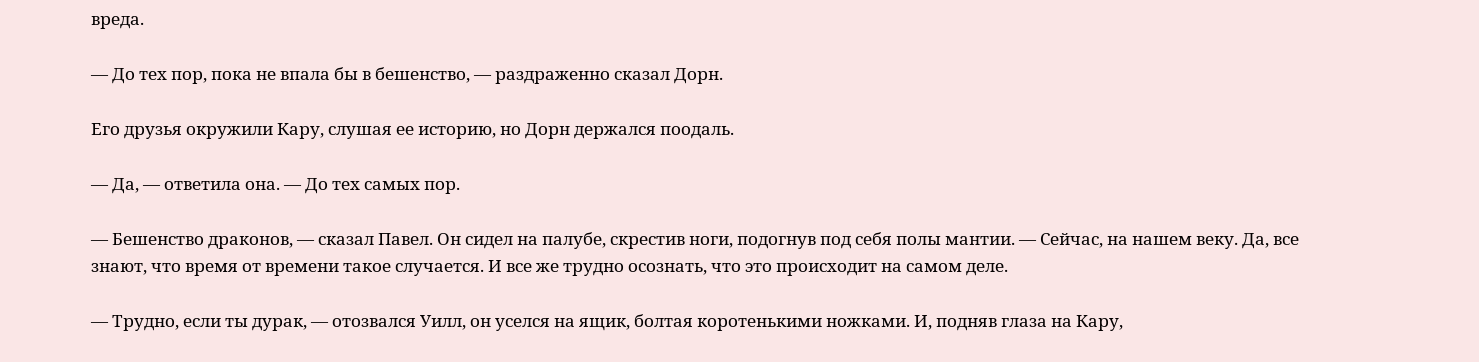вреда.

— До тех пор, пока не впала бы в бешенство, — раздраженно сказал Дорн.

Его друзья окружили Кару, слушая ее историю, но Дорн держался поодаль.

— Да, — ответила она. — До тех самых пор.

— Бешенство драконов, — сказал Павел. Он сидел на палубе, скрестив ноги, подогнув под себя полы мантии. — Сейчас, на нашем веку. Да, все знают, что время от времени такое случается. И все же трудно осознать, что это происходит на самом деле.

— Трудно, если ты дурак, — отозвался Уилл, он уселся на ящик, болтая коротенькими ножками. И, подняв глаза на Кару,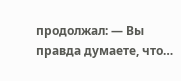продолжал: — Вы правда думаете, что…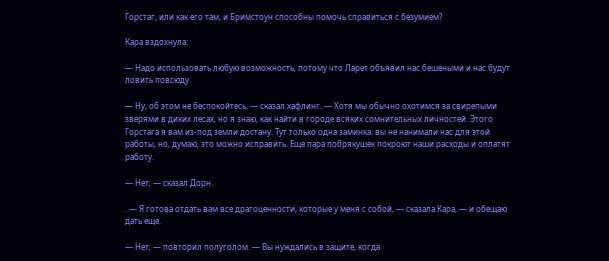Горстаг, или как его там, и Бримстоун способны помочь справиться с безумием?

Кара вздохнула:

— Надо использовать любую возможность, потому что Ларет объявил нас бешеными и нас будут ловить повсюду.

— Ну, об этом не беспокойтесь, — сказал хафлинг. — Хотя мы обычно охотимся за свирепыми зверями в диких лесах, но я знаю, как найти в городе всяких сомнительных личностей. Этого Горстага я вам из-под земли достану. Тут только одна заминка: вы не нанимали нас для этой работы, но, думаю, это можно исправить. Еще пара побрякушек покроют наши расходы и оплатят работу.

— Нет, — сказал Дорн.

. — Я готова отдать вам все драгоценности, которые у меня с собой, — сказала Кара, — и обещаю дать еще.

— Нет, — повторил полуголом. — Вы нуждались в защите, когда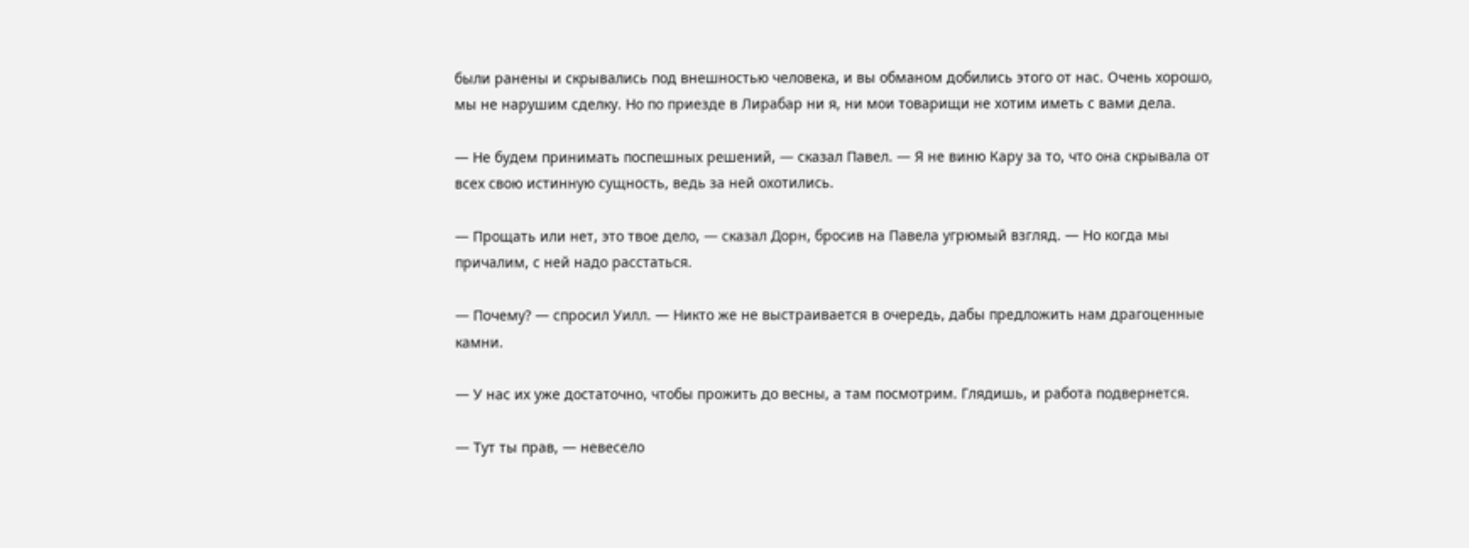были ранены и скрывались под внешностью человека, и вы обманом добились этого от нас. Очень хорошо, мы не нарушим сделку. Но по приезде в Лирабар ни я, ни мои товарищи не хотим иметь с вами дела.

— Не будем принимать поспешных решений, — сказал Павел. — Я не виню Кару за то, что она скрывала от всех свою истинную сущность, ведь за ней охотились.

— Прощать или нет, это твое дело, — сказал Дорн, бросив на Павела угрюмый взгляд. — Но когда мы причалим, с ней надо расстаться.

— Почему? — спросил Уилл. — Никто же не выстраивается в очередь, дабы предложить нам драгоценные камни.

— У нас их уже достаточно, чтобы прожить до весны, а там посмотрим. Глядишь, и работа подвернется.

— Тут ты прав, — невесело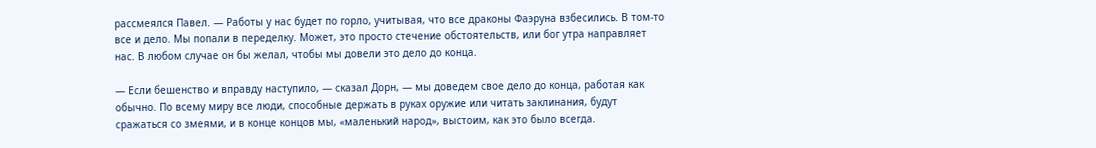рассмеялся Павел. — Работы у нас будет по горло, учитывая, что все драконы Фаэруна взбесились. В том-то все и дело. Мы попали в переделку. Может, это просто стечение обстоятельств, или бог утра направляет нас. В любом случае он бы желал, чтобы мы довели это дело до конца.

— Если бешенство и вправду наступило, — сказал Дорн, — мы доведем свое дело до конца, работая как обычно. По всему миру все люди, способные держать в руках оружие или читать заклинания, будут сражаться со змеями, и в конце концов мы, «маленький народ», выстоим, как это было всегда.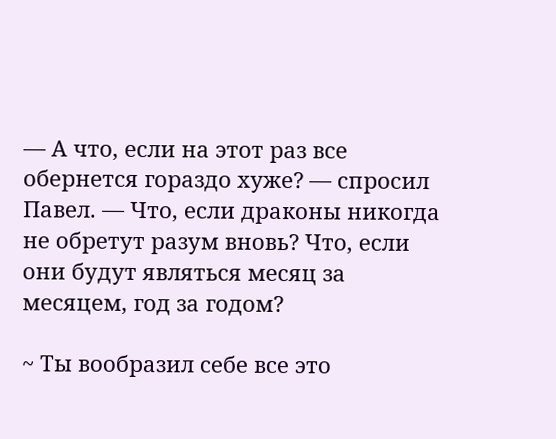— А что, если на этот раз все обернется гораздо хуже? — спросил Павел. — Что, если драконы никогда не обретут разум вновь? Что, если они будут являться месяц за месяцем, год за годом?

~ Ты вообразил себе все это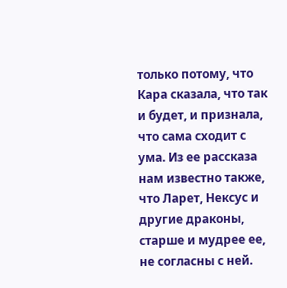только потому, что Кара сказала, что так и будет, и признала, что сама сходит с ума. Из ее рассказа нам известно также, что Ларет, Нексус и другие драконы, старше и мудрее ее, не согласны с ней.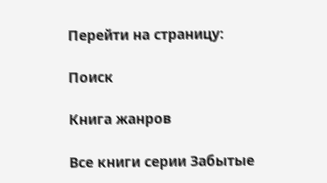Перейти на страницу:

Поиск

Книга жанров

Все книги серии Забытые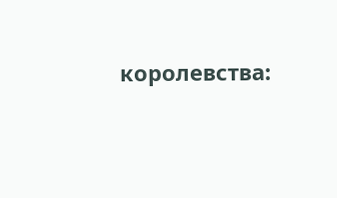королевства: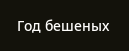Год бешеных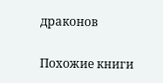драконов

Похожие книги